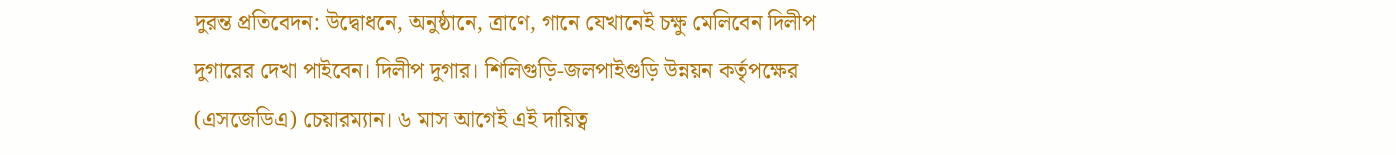দুরন্ত প্রতিবেদন: উদ্বোধনে, অনুষ্ঠানে, ত্রাণে, গানে যেখানেই চক্ষু মেলিবেন দিলীপ দুগারের দেখা পাইবেন। দিলীপ দুগার। শিলিগুড়ি-জলপাইগুড়ি উন্নয়ন কর্তৃপক্ষের (এসজেডিএ) চেয়ারম্যান। ৬ মাস আগেই এই দায়িত্ব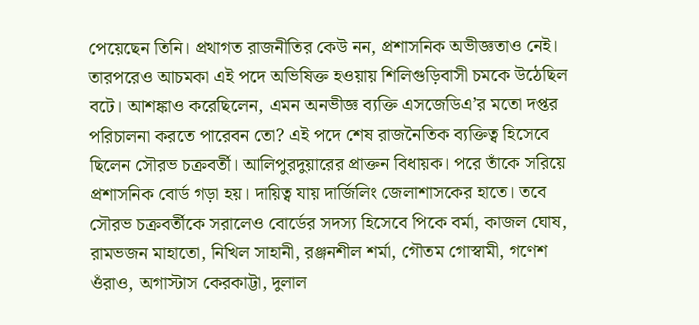পেয়েছেন তিনি। প্রথাগত রাজনীতির কেউ নন, প্রশাসনিক অভীজ্ঞতাও নেই। তারপরেও আচমকা এই পদে অভিষিক্ত হওয়ায় শিলিগুড়িবাসী চমকে উঠেছিল বটে। আশঙ্কাও করেছিলেন, এমন অনভীজ্ঞ ব্যক্তি এসজেডিএ’র মতো দপ্তর পরিচালনা করতে পারেবন তো? এই পদে শেষ রাজনৈতিক ব্যক্তিত্ব হিসেবে ছিলেন সৌরভ চক্রবর্তী। আলিপুরদুয়ারের প্রাক্তন বিধায়ক। পরে তাঁকে সরিয়ে প্রশাসনিক বোর্ড গড়া হয়। দায়িত্ব যায় দার্জিলিং জেলাশাসকের হাতে। তবে সৌরভ চক্রবর্তীকে সরালেও বোর্ডের সদস্য হিসেবে পিকে বর্মা, কাজল ঘোষ, রামভজন মাহাতো, নিখিল সাহানী, রঞ্জনশীল শর্মা, গৌতম গোস্বামী, গণেশ ওঁরাও, অগাস্টাস কেরকাট্টা, দুলাল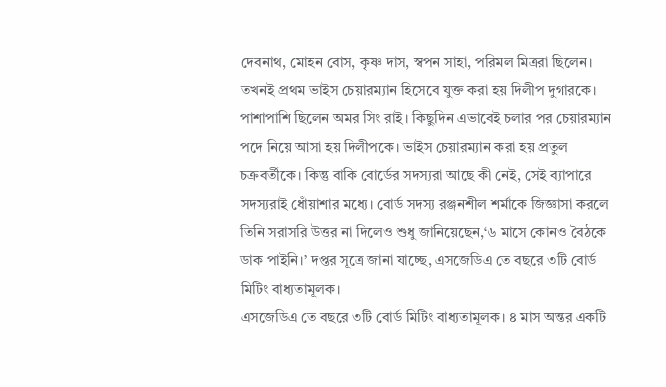দেবনাথ, মোহন বোস, কৃষ্ণ দাস, স্বপন সাহা, পরিমল মিত্ররা ছিলেন। তখনই প্রথম ভাইস চেয়ারম্যান হিসেবে যুক্ত করা হয় দিলীপ দুগারকে। পাশাপাশি ছিলেন অমর সিং রাই। কিছুদিন এভাবেই চলার পর চেয়ারম্যান পদে নিয়ে আসা হয় দিলীপকে। ভাইস চেয়ারম্যান করা হয় প্রতুল চক্রবর্তীকে। কিন্তু বাকি বোর্ডের সদস্যরা আছে কী নেই, সেই ব্যাপারে সদস্যরাই ধোঁয়াশার মধ্যে। বোর্ড সদস্য রঞ্জনশীল শর্মাকে জিজ্ঞাসা করলে তিনি সরাসরি উত্তর না দিলেও শুধু জানিয়েছেন,‘৬ মাসে কোনও বৈঠকে ডাক পাইনি।’ দপ্তর সূত্রে জানা যাচ্ছে, এসজেডিএ তে বছরে ৩টি বোর্ড মিটিং বাধ্যতামূলক।
এসজেডিএ তে বছরে ৩টি বোর্ড মিটিং বাধ্যতামূলক। ৪ মাস অন্তর একটি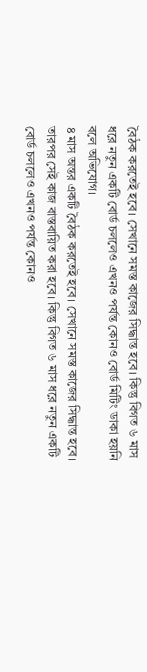বৈঠক করতেই হবে। সেখানে সমস্ত কাজের সিদ্ধান্ত হবে। কিন্তু বিগত ৬ মাস ধরে নতুন একটি বোর্ড চললেও এখনও পর্যন্ত কোনও বোর্ড মিটিং ডাকা হয়নি বলে অভিযোগ।
৪ মাস অন্তর একটি বৈঠক করতেই হবে। সেখানে সমস্ত কাজের সিদ্ধান্ত হবে। তারপর সেই কাজ বাস্তবায়িত করা হবে। কিন্তু বিগত ৬ মাস ধরে নতুন একটি বোর্ড চললেও এখনও পর্যন্ত কোনও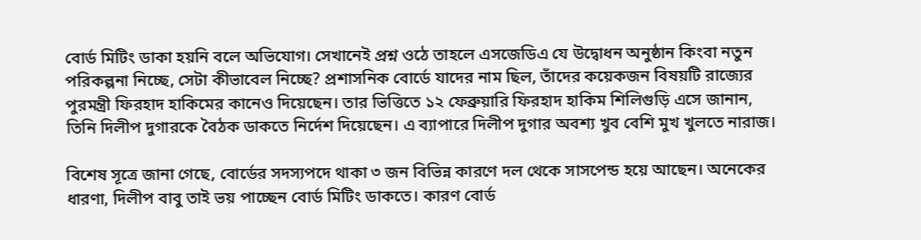বোর্ড মিটিং ডাকা হয়নি বলে অভিযোগ। সেখানেই প্রশ্ন ওঠে তাহলে এসজেডিএ যে উদ্বোধন অনুষ্ঠান কিংবা নতুন পরিকল্পনা নিচ্ছে, সেটা কীভাবেল নিচ্ছে? প্রশাসনিক বোর্ডে যাদের নাম ছিল, তাঁদের কয়েকজন বিষয়টি রাজ্যের পুরমন্ত্রী ফিরহাদ হাকিমের কানেও দিয়েছেন। তার ভিত্তিতে ১২ ফেব্রুয়ারি ফিরহাদ হাকিম শিলিগুড়ি এসে জানান, তিনি দিলীপ দুগারকে বৈঠক ডাকতে নির্দেশ দিয়েছেন। এ ব্যাপারে দিলীপ দুগার অবশ্য খুব বেশি মুখ খুলতে নারাজ।

বিশেষ সূত্রে জানা গেছে, বোর্ডের সদস্যপদে থাকা ৩ জন বিভিন্ন কারণে দল থেকে সাসপেন্ড হয়ে আছেন। অনেকের ধারণা, দিলীপ বাবু তাই ভয় পাচ্ছেন বোর্ড মিটিং ডাকতে। কারণ বোর্ড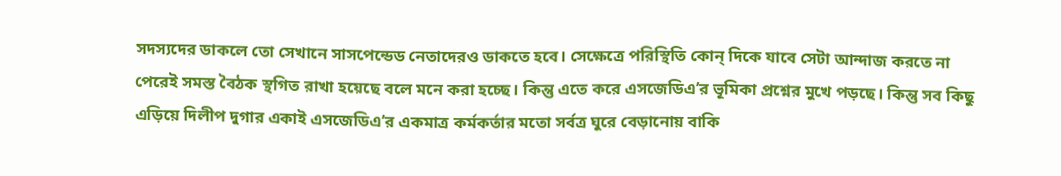সদস্যদের ডাকলে তো সেখানে সাসপেন্ডেড নেতাদেরও ডাকতে হবে। সেক্ষেত্রে পরিস্থিতি কোন্ দিকে যাবে সেটা আন্দাজ করতে না পেরেই সমস্ত বৈঠক স্থগিত রাখা হয়েছে বলে মনে করা হচ্ছে। কিন্তু এতে করে এসজেডিএ’র ভূমিকা প্রশ্নের মুখে পড়ছে। কিন্তু সব কিছু এড়িয়ে দিলীপ দুগার একাই এসজেডিএ’র একমাত্র কর্মকর্তার মতো সর্বত্র ঘুরে বেড়ানোয় বাকি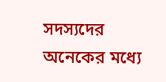সদস্যদের অনেকের মধ্যে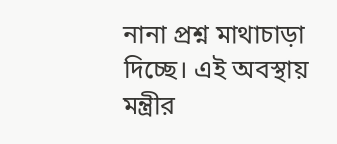নানা প্রশ্ন মাথাচাড়া দিচ্ছে। এই অবস্থায় মন্ত্রীর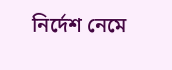নির্দেশ নেমে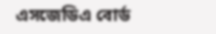এসজেডিএ বোর্ড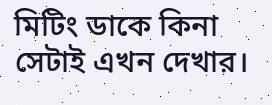মিটিং ডাকে কিনা সেটাই এখন দেখার।